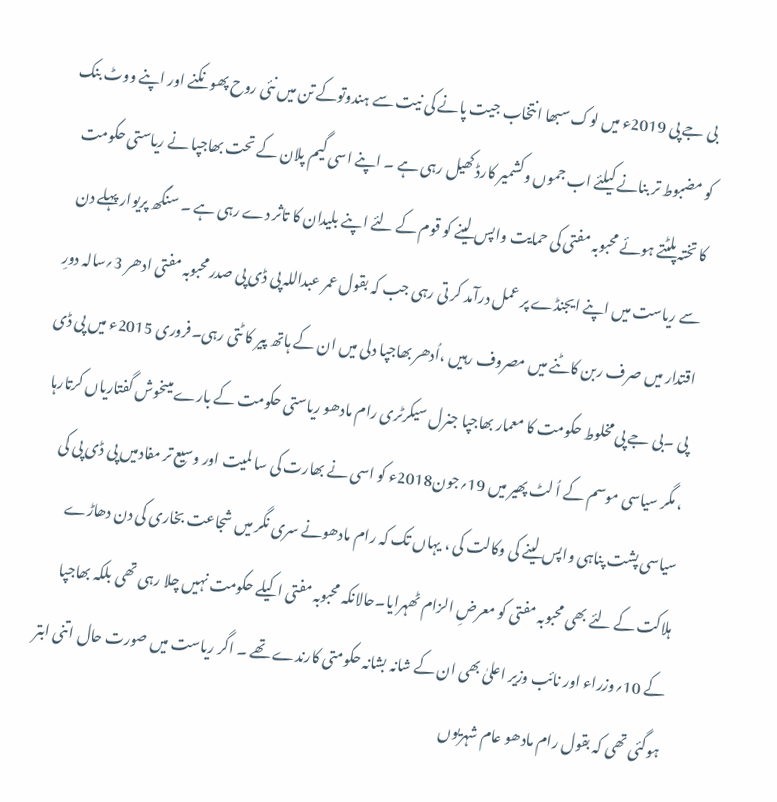بی جے پی 2019ء میں لوک سبھا انتخاب جیت پانے کی نیت سے ہندوتوکے تن میں نئی روح پھونکنے اور اپنے ووٹ بنک کو مضبوط تر بنانے کیلئے اب جموں وکشمیر کارڈ کھیل رہی ہے ۔ اپنے اسی گیم پلان کے تحت بھاجپا نے ریاستی حکومت کا تختہ پلٹتے ہوئے محبوبہ مفتی کی حمایت واپس لینے کو قوم کے لئے اپنے بلیدان کا تاثر دے رہی ہے ۔ سنگھ پریوار پہلے دن سے ریاست میں اپنے ایجنڈے پر عمل درآمد کر تی رہی جب کہ بقول عمر عبداللہ پی ڈی پی صدرمحبوبہ مفتی ادھر 3؍سالہ دورِ اقتدار میں صرف ربن کاٹنے میں مصروف رہیں ،اُدھر بھاجپا دلی میں ان کے ہاتھ پیر کا ٹتی رہی۔فروری 2015ء میں پی ڈی پی ۔بی جے پی مخلوط حکومت کا معمار بھاجپا جنرل سیکرٹری رام مادھو ریاستی حکومت کے بارے میںخوش گفتاریاں کرتارہا ، مگر سیاسی موسم کے اُ لٹ پھیر میں 19؍جون2018ء کو اسی نے بھارت کی سا لمیت اور وسیع تر مفادمیں پی ڈی پی کی سیاسی پشت پناہی واپس لینے کی وکالت کی ، یہاں تک کہ رام مادھونے سری نگر میں شجاعت بخاری کی دن دھاڑے ہلاکت کے لئے بھی محبوبہ مفتی کو معرضِ الزام ٹھہرایا۔حالانکہ محبوبہ مفتی اکیلے حکومت نہیں چلا رہی تھی بلکہ بھاجپا کے 10؍وزراء اور نائب وزیر اعلیٰ بھی ان کے شانہ بشانہ حکومتی کارندے تھے ۔ اگر ریاست میں صورت حال اتنی ابتر ہوگئی تھی کہ بقول رام مادھو عام شہریوں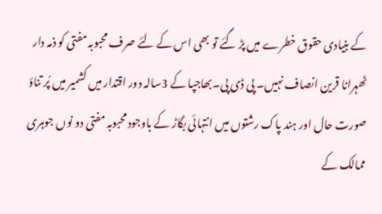کے بنیادی حقوق خطرے میں پڑ گئے تو بھی اس کے لئے صرف محبوبہ مفتی کو ذمہ دار ٹھہرانا قرین انصاف نہیں۔ پی ڈی پی۔بھاجپا کے 3سالہ دور اقتدار میں کشمیر میں پُر تناؤ صورت حال اور ہند پاک رشتوں میں انتہائی بگاڑ کے باوجود محبوبہ مفتی دو نوں جوہری ممالک کے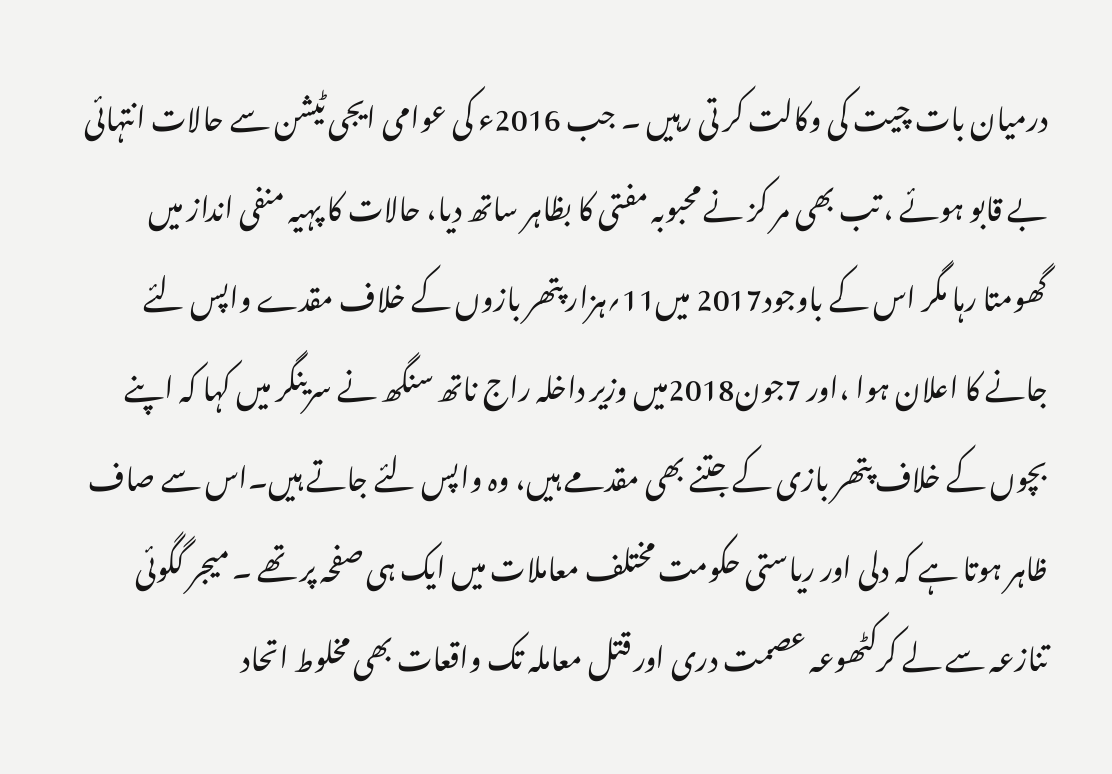درمیان بات چیت کی وکالت کر تی رہیں ۔ جب 2016ء کی عوامی ایجی ٹیشن سے حالات انتہائی بے قابو ہوئے ، تب بھی مر کز نے محبوبہ مفتی کا بظاہر ساتھ دیا، حالات کا پہیہ منفی انداز میں گھومتا رہا مگر اس کے باوجود2017 میں11؍ہزار پتھر بازوں کے خلاف مقدے واپس لئے جانے کا اعلان ہوا ،اور 7جون2018میں وزیر داخلہ راج ناتھ سنگھ نے سرینگر میں کہا کہ اپنے بچوں کے خلاف پتھر بازی کے جتنے بھی مقدمے ہیں، وہ واپس لئے جاتے ہیں۔اس سے صاف ظاہر ہوتا ہے کہ دلی اور ریاستی حکومت مختلف معاملات میں ایک ہی صفحہ پر تھے ۔ میجر گگوئی تنازعہ سے لے کرکٹھوعہ عصمت دری اور قتل معاملہ تک واقعات بھی مخلوط اتحاد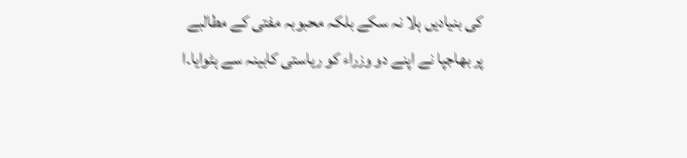کی بنیادیں ہلا نہ سکے بلکہ محبوبہ مفتی کے مطالبے پر بھاجپا نے اپنے دو وزراء کو ریاستی کابینہ سے ہٹوایا۔ا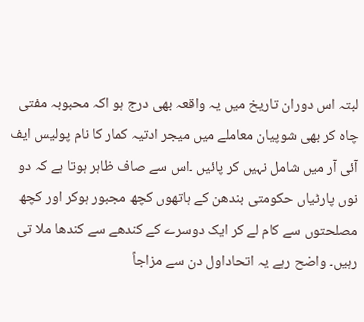لبتہ اس دوران تاریخ میں یہ واقعہ بھی درج ہو اکہ محبوبہ مفتی چاہ کر بھی شوپیان معاملے میں میجر ادتیہ کمار کا نام پولیس ایف آئی آر میں شامل نہیں کر پائیں ۔اس سے صاف ظاہر ہوتا ہے کہ دو نوں پارٹیاں حکومتی بندھن کے ہاتھوں کچھ مجبور ہوکر اور کچھ مصلحتوں سے کام لے کر ایک دوسرے کے کندھے سے کندھا ملا تی رہیں۔ واضح رہے یہ اتحاداول دن سے مزاجاً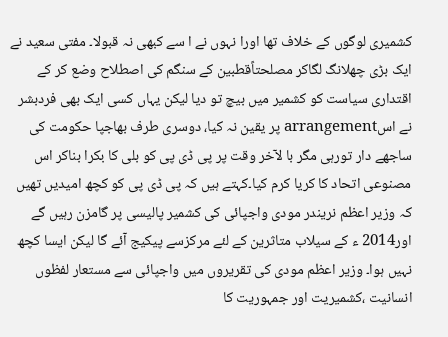کشمیری لوگوں کے خلاف تھا اورا نہوں نے ا سے کبھی نہ قبولا۔ مفتی سعید نے ایک بڑی چھلانگ لگاکر مصلحتاًقطبین کے سنگم کی اصطلاح وضع کر کے اقتداری سیاست کو کشمیر میں بیچ تو دیا لیکن یہاں کسی ایک بھی فردبشر نے اسarrangement پر یقین نہ کیا، دوسری طرف بھاجپا حکومت کی ساجھے دار تورہی مگر با لآخر وقت پر پی ڈی پی کو بلی کا بکرا بناکر اس مصنوعی اتحاد کا کریا کرم کیا۔کہتے ہیں کہ پی ڈی پی کو کچھ امیدیں تھیں کہ وزیر اعظم نریندر مودی واجپائی کی کشمیر پالیسی پر گامزن رہیں گے اور2014 ء کے سیلاب متاثرین کے لئے مرکزسے پیکیج آئے گا لیکن ایسا کچھ نہیں ہوا۔ وزیر اعظم مودی کی تقریروں میں واجپائی سے مستعار لفظوں انسانیت ،کشمیریت اور جمہوریت کا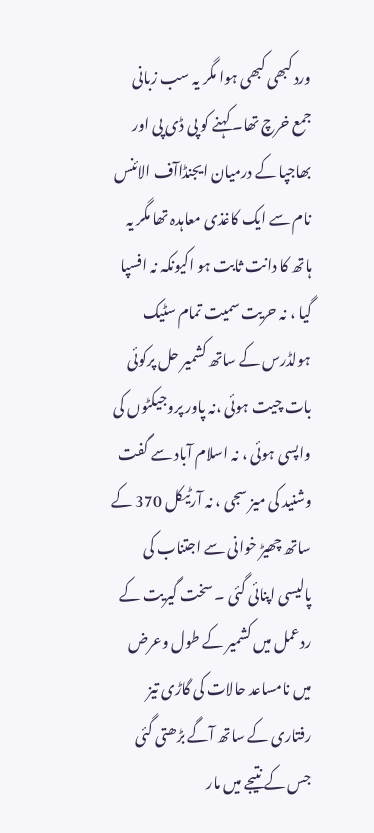ورد کبھی کبھی ہوا مگر یہ سب زبانی جمع خرچ تھا۔ کہنے کو پی ڈی پی اور بھاجپا کے درمیان ایجنڈاآف الائنس نام سے ایک کاغذی معاہدہ تھا مگر یہ ہاتھ کا دانت ثابت ہو اکیونکہ نہ افسپا گیا ، نہ حریت سمیت تمام سٹیک ہولڈرس کے ساتھ کشمیر حل پرکوئی بات چیت ہوئی ،نہ پاور پروجیکٹوں کی واپسی ہوئی ، نہ اسلام آباد سے گفت وشنید کی میز سجی ، نہ آرٹیکل 370 کے ساتھ چھیڑ خوانی سے اجتناب کی پالیسی اپنائی گئی ۔ سخت گیریت کے ردعمل میں کشمیر کے طول وعرض میں نامساعد حالات کی گاڑی تیز رفتاری کے ساتھ آگے بڑھتی گئی جس کے نتیجے میں مار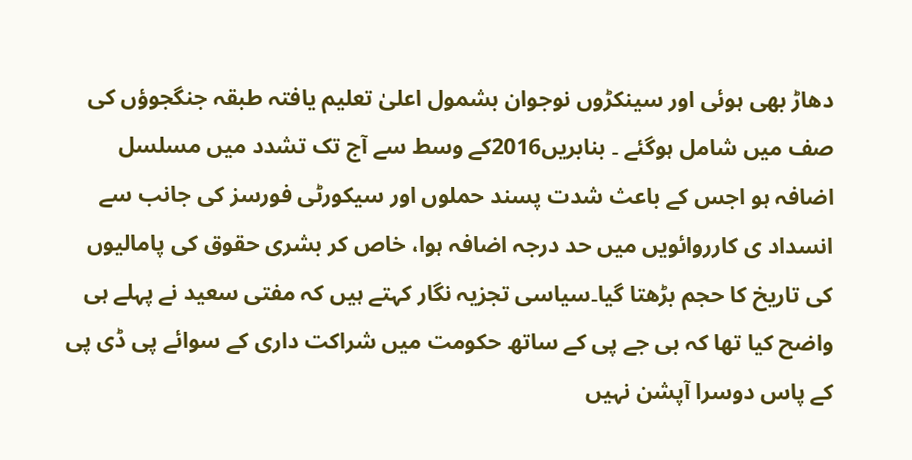دھاڑ بھی ہوئی اور سینکڑوں نوجوان بشمول اعلیٰ تعلیم یافتہ طبقہ جنگجوؤں کی صف میں شامل ہوگئے ۔ بنابریں2016کے وسط سے آج تک تشدد میں مسلسل اضافہ ہو اجس کے باعث شدت پسند حملوں اور سیکورٹی فورسز کی جانب سے انسداد ی کارروائویں میں حد درجہ اضافہ ہوا، خاص کر بشری حقوق کی پامالیوں کی تاریخ کا حجم بڑھتا گیا۔سیاسی تجزیہ نگار کہتے ہیں کہ مفتی سعید نے پہلے ہی واضح کیا تھا کہ بی جے پی کے ساتھ حکومت میں شراکت داری کے سوائے پی ڈی پی کے پاس دوسرا آپشن نہیں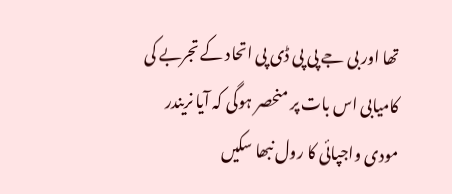تھا اور بی جے پی پی ڈی پی اتحاد کے تجربے کی کامیابی اس بات پر منحصر ہوگی کہ آیا نریندر مودی واجپائی کا رول نبھا سکیں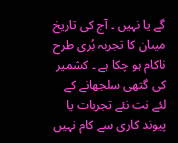گے یا نہیں ۔ آج کی تاریخ میںان کا تجربہ بُری طرح ناکام ہو چکا ہے ۔ کشمیر کی گتھی سلجھانے کے لئے نت نئے تجربات یا پیوند کاری سے کام نہیں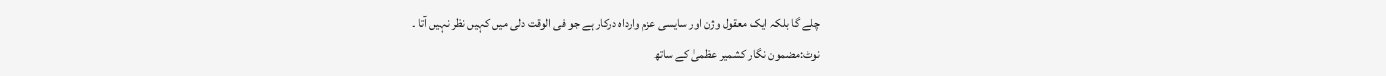چلے گا بلکہ ایک معقول وژن اور سایسی عزم وارداہ درکار ہے جو فی الوقت دلی میں کہیں نظر نہیں آتا ۔
نوٹ:مضمون نگار کشمیر عظمیٰ کے ساتھ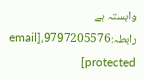وابستہ ہے
رابطہ:9797205576،[email protected]